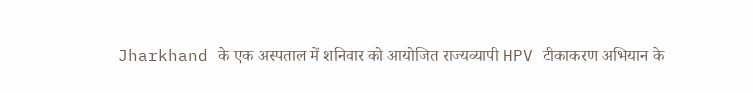Jharkhand के एक अस्पताल में शनिवार को आयोजित राज्यव्यापी HPV टीकाकरण अभियान के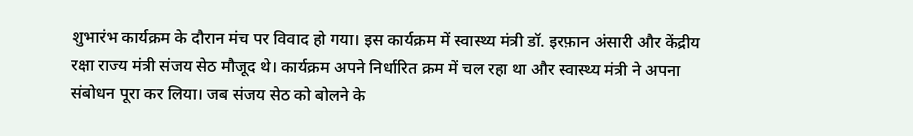शुभारंभ कार्यक्रम के दौरान मंच पर विवाद हो गया। इस कार्यक्रम में स्वास्थ्य मंत्री डॉ. इरफ़ान अंसारी और केंद्रीय रक्षा राज्य मंत्री संजय सेठ मौजूद थे। कार्यक्रम अपने निर्धारित क्रम में चल रहा था और स्वास्थ्य मंत्री ने अपना संबोधन पूरा कर लिया। जब संजय सेठ को बोलने के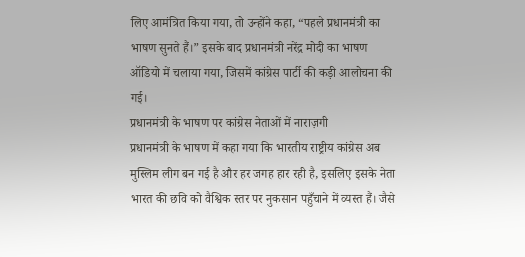लिए आमंत्रित किया गया, तो उन्होंने कहा, “पहले प्रधानमंत्री का भाषण सुनते हैं।” इसके बाद प्रधानमंत्री नरेंद्र मोदी का भाषण ऑडियो में चलाया गया, जिसमें कांग्रेस पार्टी की कड़ी आलोचना की गई।
प्रधानमंत्री के भाषण पर कांग्रेस नेताओं में नाराज़गी
प्रधानमंत्री के भाषण में कहा गया कि भारतीय राष्ट्रीय कांग्रेस अब मुस्लिम लीग बन गई है और हर जगह हार रही है, इसलिए इसके नेता भारत की छवि को वैश्विक स्तर पर नुकसान पहुँचाने में व्यस्त हैं। जैसे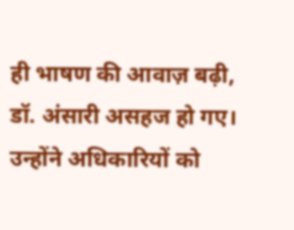ही भाषण की आवाज़ बढ़ी, डॉ. अंसारी असहज हो गए। उन्होंने अधिकारियों को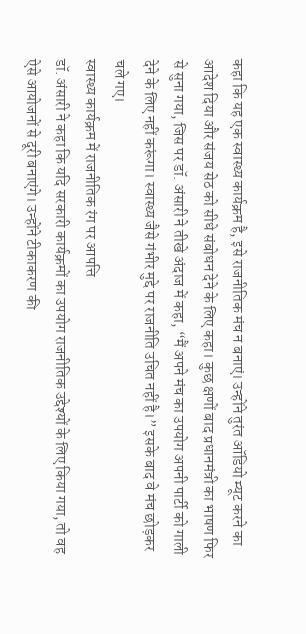कहा कि यह एक स्वास्थ्य कार्यक्रम है, इसे राजनीतिक मंच न बनाएं। उन्होंने तुरंत ऑडियो म्यूट करने का आदेश दिया और संजय सेठ को सीधे संबोधन देने के लिए कहा। कुछ क्षणों बाद प्रधानमंत्री का भाषण फिर से सुना गया, जिस पर डॉ. अंसारी ने तीखे अंदाज में कहा, “मैं अपने मंच का उपयोग अपनी पार्टी को गाली देने के लिए नहीं करूंगा। स्वास्थ्य जैसे गंभीर मुद्दे पर राजनीति उचित नहीं है।” इसके बाद वे मंच छोड़कर चले गए।
स्वास्थ्य कार्यक्रम में राजनीतिक रंग पर आपत्ति
डॉ. अंसारी ने कहा कि यदि सरकारी कार्यक्रमों का उपयोग राजनीतिक उद्देश्यों के लिए किया गया, तो वह ऐसे आयोजनों से दूरी बनाएंगे। उन्होंने टीकाकरण की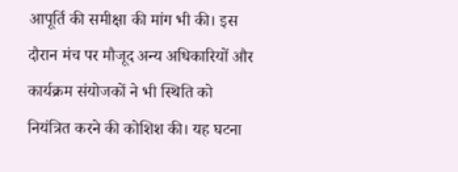आपूर्ति की समीक्षा की मांग भी की। इस दौरान मंच पर मौजूद अन्य अधिकारियों और कार्यक्रम संयोजकों ने भी स्थिति को नियंत्रित करने की कोशिश की। यह घटना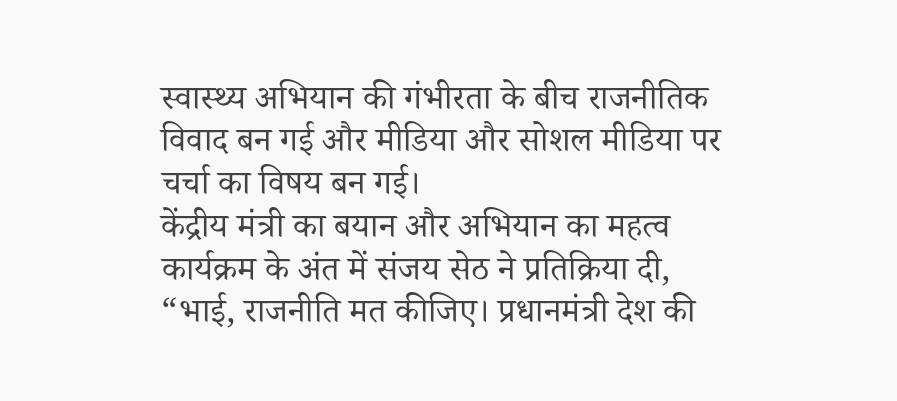स्वास्थ्य अभियान की गंभीरता के बीच राजनीतिक विवाद बन गई और मीडिया और सोशल मीडिया पर चर्चा का विषय बन गई।
केंद्रीय मंत्री का बयान और अभियान का महत्व
कार्यक्रम के अंत में संजय सेठ ने प्रतिक्रिया दी, “भाई, राजनीति मत कीजिए। प्रधानमंत्री देश की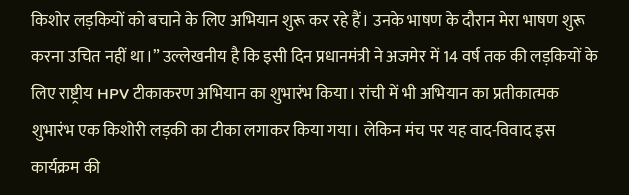किशोर लड़कियों को बचाने के लिए अभियान शुरू कर रहे हैं। उनके भाषण के दौरान मेरा भाषण शुरू करना उचित नहीं था।” उल्लेखनीय है कि इसी दिन प्रधानमंत्री ने अजमेर में 14 वर्ष तक की लड़कियों के लिए राष्ट्रीय HPV टीकाकरण अभियान का शुभारंभ किया। रांची में भी अभियान का प्रतीकात्मक शुभारंभ एक किशोरी लड़की का टीका लगाकर किया गया। लेकिन मंच पर यह वाद-विवाद इस कार्यक्रम की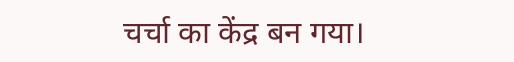चर्चा का केंद्र बन गया।